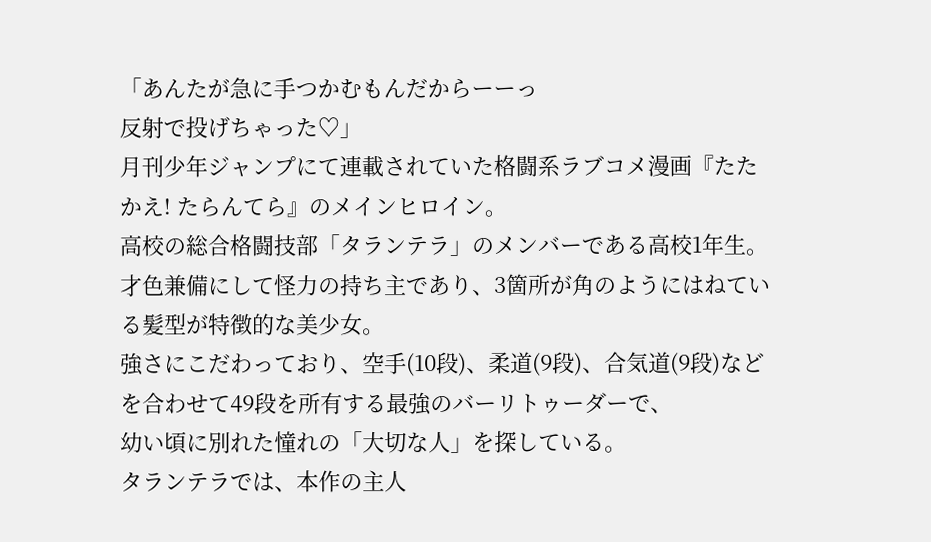「あんたが急に手つかむもんだからーーっ
反射で投げちゃった♡」
月刊少年ジャンプにて連載されていた格闘系ラブコメ漫画『たたかえ! たらんてら』のメインヒロイン。
高校の総合格闘技部「タランテラ」のメンバーである高校1年生。
才色兼備にして怪力の持ち主であり、3箇所が角のようにはねている髪型が特徴的な美少女。
強さにこだわっており、空手(10段)、柔道(9段)、合気道(9段)などを合わせて49段を所有する最強のバーリトゥーダーで、
幼い頃に別れた憧れの「大切な人」を探している。
タランテラでは、本作の主人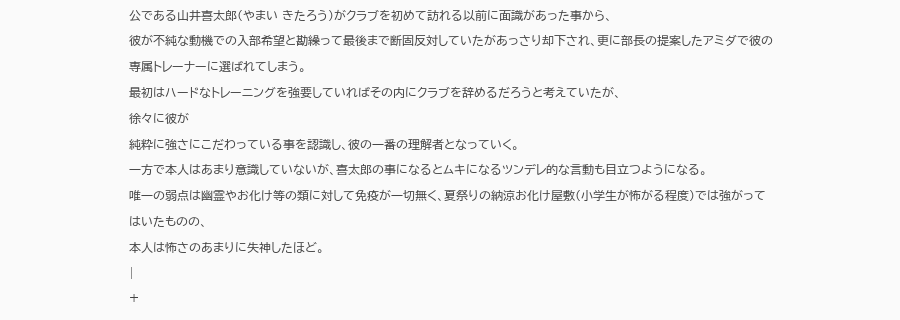公である山井喜太郎(やまい きたろう)がクラブを初めて訪れる以前に面識があった事から、
彼が不純な動機での入部希望と勘繰って最後まで断固反対していたがあっさり却下され、更に部長の提案したアミダで彼の専属トレーナーに選ばれてしまう。
最初はハードなトレーニングを強要していればその内にクラブを辞めるだろうと考えていたが、
徐々に彼が
純粋に強さにこだわっている事を認識し、彼の一番の理解者となっていく。
一方で本人はあまり意識していないが、喜太郎の事になるとムキになるツンデレ的な言動も目立つようになる。
唯一の弱点は幽霊やお化け等の類に対して免疫が一切無く、夏祭りの納涼お化け屋敷(小学生が怖がる程度)では強がってはいたものの、
本人は怖さのあまりに失神したほど。
|
+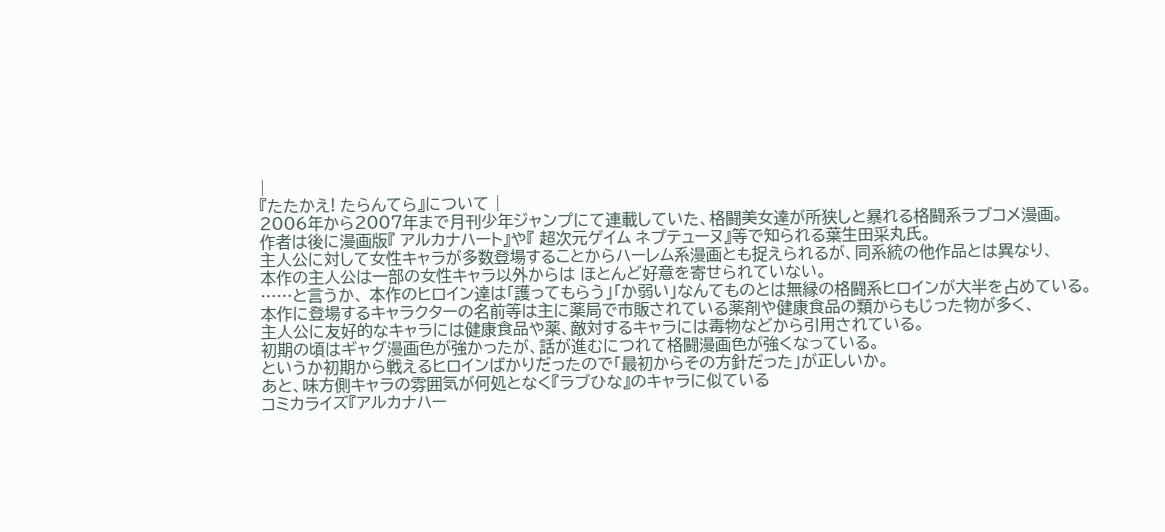|
『たたかえ! たらんてら』について |
2006年から2007年まで月刊少年ジャンプにて連載していた、格闘美女達が所狭しと暴れる格闘系ラブコメ漫画。
作者は後に漫画版『 アルカナハート』や『 超次元ゲイム ネプテューヌ』等で知られる葉生田采丸氏。
主人公に対して女性キャラが多数登場することからハーレム系漫画とも捉えられるが、同系統の他作品とは異なり、
本作の主人公は一部の女性キャラ以外からは ほとんど好意を寄せられていない。
……と言うか、 本作のヒロイン達は「護ってもらう」「か弱い」なんてものとは無縁の格闘系ヒロインが大半を占めている。
本作に登場するキャラクターの名前等は主に薬局で市販されている薬剤や健康食品の類からもじった物が多く、
主人公に友好的なキャラには健康食品や薬、敵対するキャラには毒物などから引用されている。
初期の頃はギャグ漫画色が強かったが、話が進むにつれて格闘漫画色が強くなっている。
というか初期から戦えるヒロインばかりだったので「最初からその方針だった」が正しいか。
あと、味方側キャラの雰囲気が何処となく『ラブひな』のキャラに似ている
コミカライズ『アルカナハー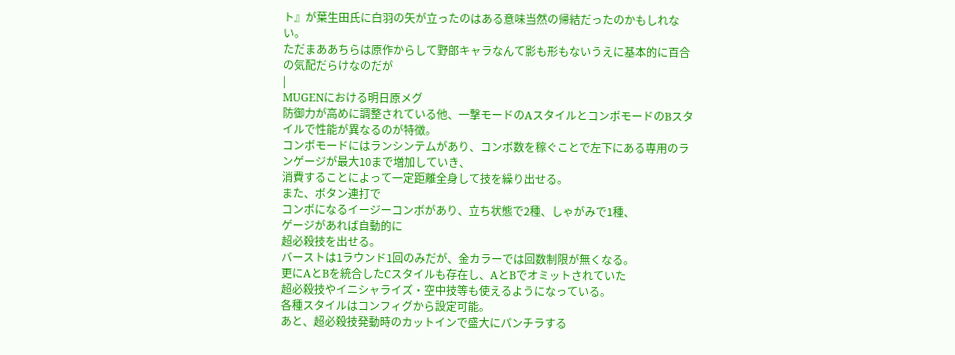ト』が葉生田氏に白羽の矢が立ったのはある意味当然の帰結だったのかもしれない。
ただまああちらは原作からして野郎キャラなんて影も形もないうえに基本的に百合の気配だらけなのだが
|
MUGENにおける明日原メグ
防御力が高めに調整されている他、一撃モードのAスタイルとコンボモードのBスタイルで性能が異なるのが特徴。
コンボモードにはランシンテムがあり、コンボ数を稼ぐことで左下にある専用のランゲージが最大10まで増加していき、
消費することによって一定距離全身して技を繰り出せる。
また、ボタン連打で
コンボになるイージーコンボがあり、立ち状態で2種、しゃがみで1種、
ゲージがあれば自動的に
超必殺技を出せる。
バーストは1ラウンド1回のみだが、金カラーでは回数制限が無くなる。
更にAとBを統合したCスタイルも存在し、AとBでオミットされていた
超必殺技やイニシャライズ・空中技等も使えるようになっている。
各種スタイルはコンフィグから設定可能。
あと、超必殺技発動時のカットインで盛大にパンチラする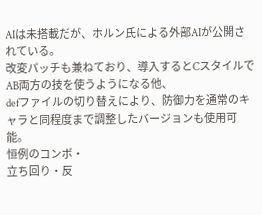AIは未搭載だが、ホルン氏による外部AIが公開されている。
改変パッチも兼ねており、導入するとCスタイルでAB両方の技を使うようになる他、
defファイルの切り替えにより、防御力を通常のキャラと同程度まで調整したバージョンも使用可能。
恒例のコンボ・
立ち回り・反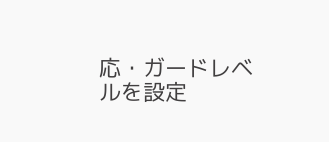応・ガードレベルを設定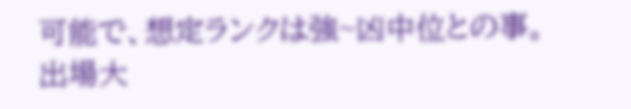可能で、想定ランクは強~凶中位との事。
出場大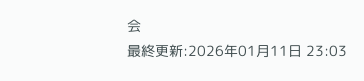会
最終更新:2026年01月11日 23:03